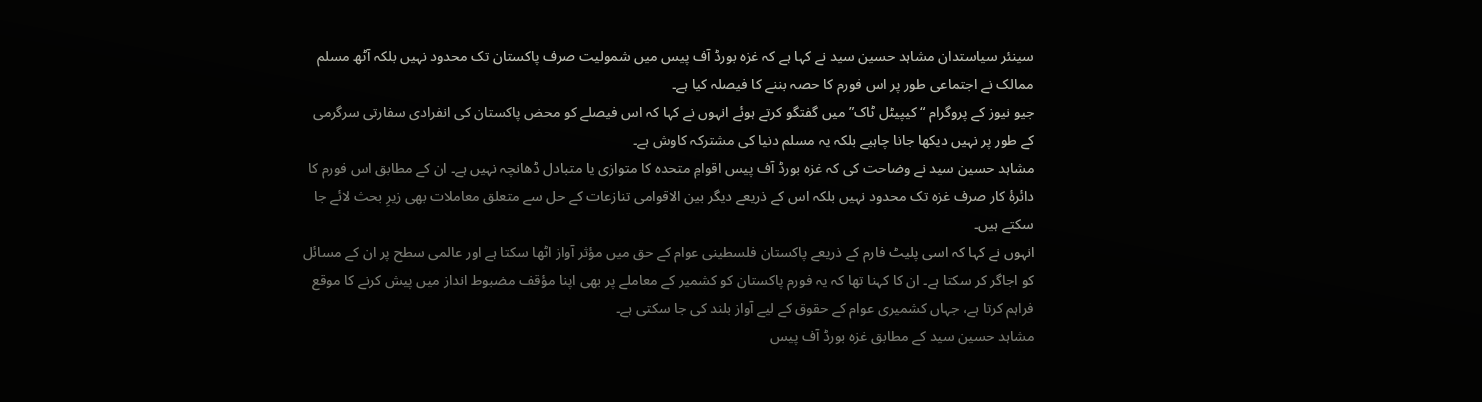سینئر سیاستدان مشاہد حسین سید نے کہا ہے کہ غزہ بورڈ آف پیس میں شمولیت صرف پاکستان تک محدود نہیں بلکہ آٹھ مسلم ممالک نے اجتماعی طور پر اس فورم کا حصہ بننے کا فیصلہ کیا ہے۔
جیو نیوز کے پروگرام “کیپیٹل ٹاک” میں گفتگو کرتے ہوئے انہوں نے کہا کہ اس فیصلے کو محض پاکستان کی انفرادی سفارتی سرگرمی کے طور پر نہیں دیکھا جانا چاہیے بلکہ یہ مسلم دنیا کی مشترکہ کاوش ہے۔
مشاہد حسین سید نے وضاحت کی کہ غزہ بورڈ آف پیس اقوامِ متحدہ کا متوازی یا متبادل ڈھانچہ نہیں ہے۔ ان کے مطابق اس فورم کا دائرۂ کار صرف غزہ تک محدود نہیں بلکہ اس کے ذریعے دیگر بین الاقوامی تنازعات کے حل سے متعلق معاملات بھی زیرِ بحث لائے جا سکتے ہیں۔
انہوں نے کہا کہ اسی پلیٹ فارم کے ذریعے پاکستان فلسطینی عوام کے حق میں مؤثر آواز اٹھا سکتا ہے اور عالمی سطح پر ان کے مسائل کو اجاگر کر سکتا ہے۔ ان کا کہنا تھا کہ یہ فورم پاکستان کو کشمیر کے معاملے پر بھی اپنا مؤقف مضبوط انداز میں پیش کرنے کا موقع فراہم کرتا ہے، جہاں کشمیری عوام کے حقوق کے لیے آواز بلند کی جا سکتی ہے۔
مشاہد حسین سید کے مطابق غزہ بورڈ آف پیس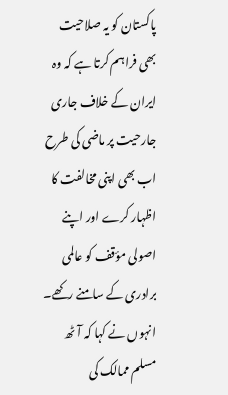پاکستان کو یہ صلاحیت بھی فراہم کرتا ہے کہ وہ ایران کے خلاف جاری جارحیت پر ماضی کی طرح اب بھی اپنی مخالفت کا اظہار کرے اور اپنے اصولی مؤقف کو عالمی برادری کے سامنے رکھے۔
انہوں نے کہا کہ آٹھ مسلم ممالک کی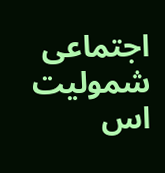اجتماعی شمولیت اس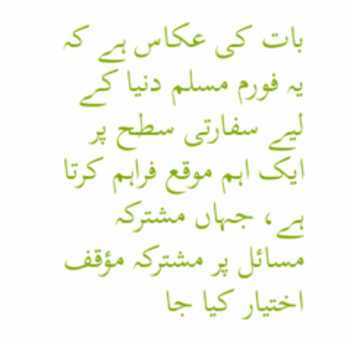بات کی عکاس ہے کہ یہ فورم مسلم دنیا کے لیے سفارتی سطح پر ایک اہم موقع فراہم کرتا ہے، جہاں مشترکہ مسائل پر مشترکہ مؤقف اختیار کیا جا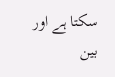سکتا ہے اور بین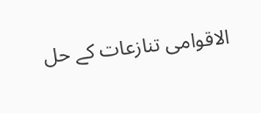الاقوامی تنازعات کے حل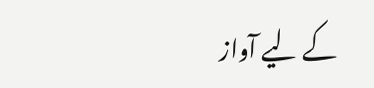کے لیے آواز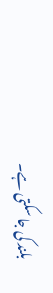بلند کی جا سکتی ہے۔